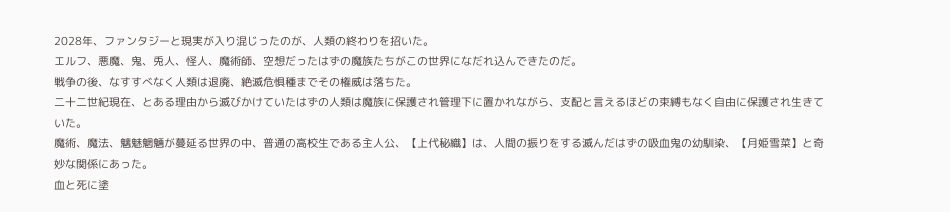2028年、ファンタジーと現実が入り混じったのが、人類の終わりを招いた。
エルフ、悪魔、鬼、兎人、怪人、魔術師、空想だったはずの魔族たちがこの世界になだれ込んできたのだ。
戦争の後、なすすべなく人類は退廃、絶滅危惧種までその権威は落ちた。
二十二世紀現在、とある理由から滅びかけていたはずの人類は魔族に保護され管理下に置かれながら、支配と言えるほどの束縛もなく自由に保護され生きていた。
魔術、魔法、魑魅魍魎が蔓延る世界の中、普通の高校生である主人公、【上代秘織】は、人間の振りをする滅んだはずの吸血鬼の幼馴染、【月姫雪菜】と奇妙な関係にあった。
血と死に塗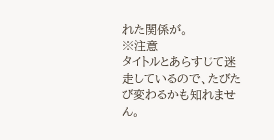れた関係が。
※注意
タイトルとあらすじて迷走しているので、たびたび変わるかも知れません。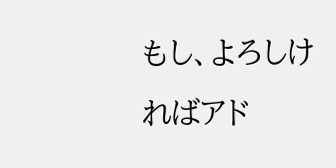もし、よろしければアド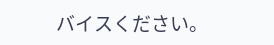バイスください。